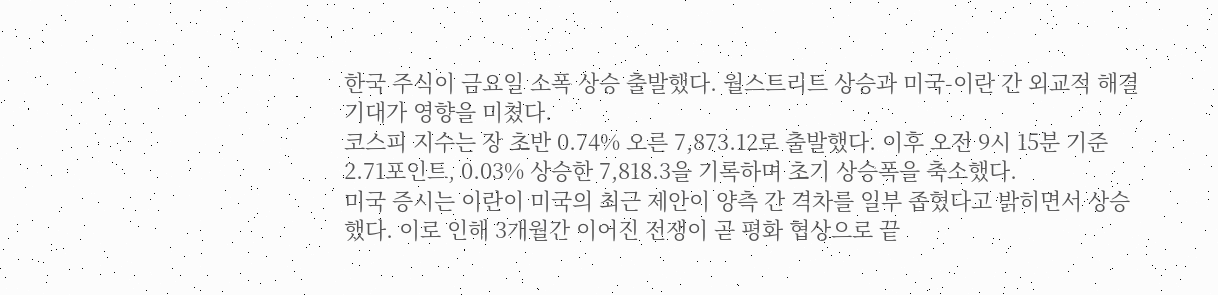한국 주식이 금요일 소폭 상승 출발했다. 월스트리트 상승과 미국-이란 간 외교적 해결 기대가 영향을 미쳤다.
코스피 지수는 장 초반 0.74% 오른 7,873.12로 출발했다. 이후 오전 9시 15분 기준 2.71포인트, 0.03% 상승한 7,818.3을 기록하며 초기 상승폭을 축소했다.
미국 증시는 이란이 미국의 최근 제안이 양측 간 격차를 일부 좁혔다고 밝히면서 상승했다. 이로 인해 3개월간 이어진 전쟁이 곧 평화 협상으로 끝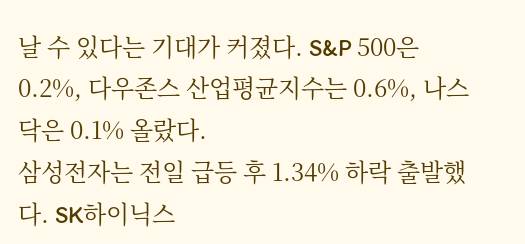날 수 있다는 기대가 커졌다. S&P 500은 0.2%, 다우존스 산업평균지수는 0.6%, 나스닥은 0.1% 올랐다.
삼성전자는 전일 급등 후 1.34% 하락 출발했다. SK하이닉스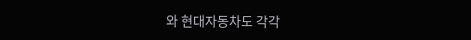와 현대자동차도 각각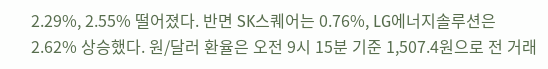2.29%, 2.55% 떨어졌다. 반면 SK스퀘어는 0.76%, LG에너지솔루션은 2.62% 상승했다. 원/달러 환율은 오전 9시 15분 기준 1,507.4원으로 전 거래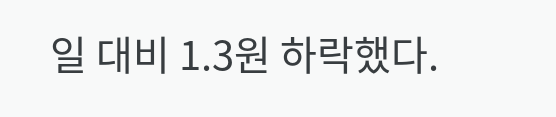일 대비 1.3원 하락했다.